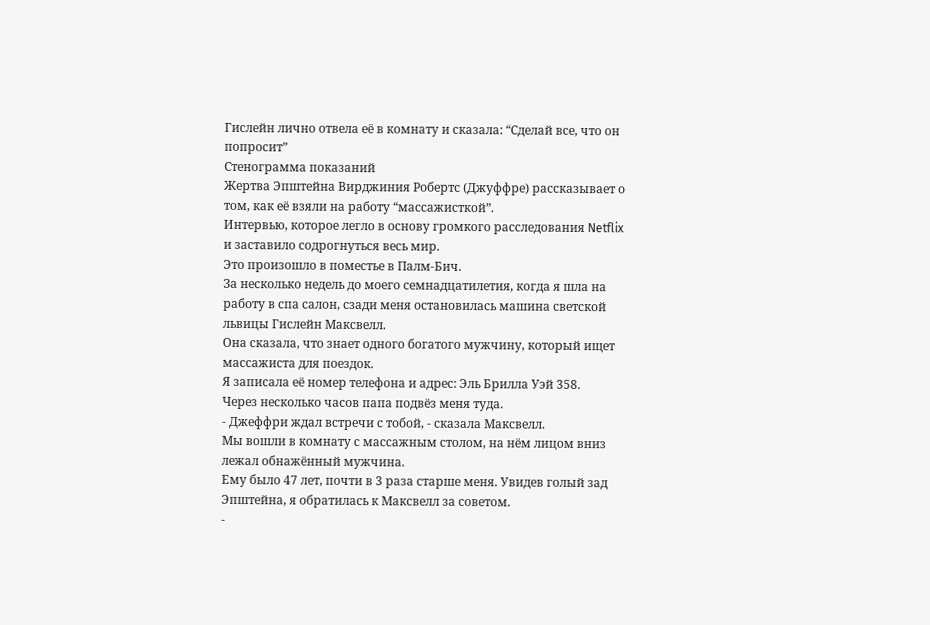Гислейн лично отвела её в комнату и сказала: “Сделай все, что он попросит”
Стенограмма показаний
Жертва Эпштейна Вирджиния Робертс (Джуффре) рассказывает о том, как её взяли на работу “массажисткой”.
Интервью, которое легло в основу громкого расследования Netflix и заставило содрогнуться весь мир.
Это произошло в поместье в Палм-Бич.
За несколько недель до моего семнадцатилетия, когда я шла на работу в спа салон, сзади меня остановилась машина светской львицы Гислейн Максвелл.
Она сказала, что знает одного богатого мужчину, который ищет массажиста для поездок.
Я записала её номер телефона и адрес: Эль Брилла Уэй 358.
Через несколько часов папа подвёз меня туда.
- Джеффри ждал встречи с тобой, - сказала Максвелл.
Мы вошли в комнату с массажным столом, на нём лицом вниз лежал обнажённый мужчина.
Ему было 47 лет, почти в 3 раза старше меня. Увидев голый зад Эпштейна, я обратилась к Максвелл за советом.
-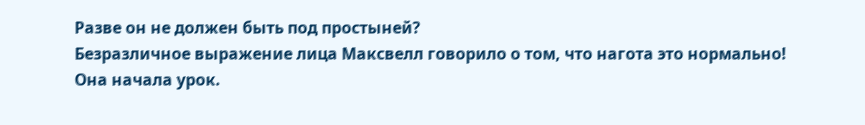Разве он не должен быть под простыней?
Безразличное выражение лица Максвелл говорило о том, что нагота это нормально!
Она начала урок.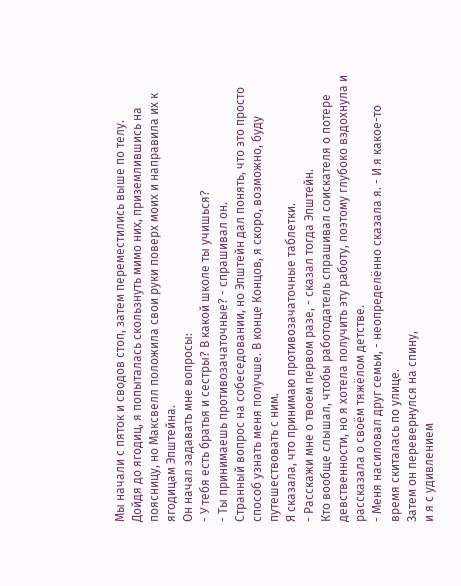Мы начали с пяток и сводов стоп, затем переместились выше по телу.
Дойдя до ягодиц, я попыталась скользнуть мимо них, приземлившись на поясницу, но Максвелл положила свои руки поверх моих и направила их к ягодицам Эпштейна.
Он начал задавать мне вопросы:
- У тебя есть братья и сестры? В какой школе ты учишься?
- Ты принимаешь противозачаточные? - спрашивал он.
Странный вопрос на собеседовании, но Эпштейн дал понять, что это просто способ узнать меня получше. В конце Концов, я скоро, возможно, буду путешествовать с ним.
Я сказала, что принимаю противозачаточные таблетки.
- Расскажи мне о твоем первом разе, - сказал тогда Эпштейн.
Кто вообще слышал, чтобы работодатель спрашивал соискателя о потере девственности, но я хотела получить эту работу, поэтому глубоко вздохнула и рассказала о своём тяжёлом детстве.
- Меня насиловал друг семьи, - неопределённо сказала я. - И я какое-то время скиталась по улице.
Затем он перевернулся на спину,
и я с удивлением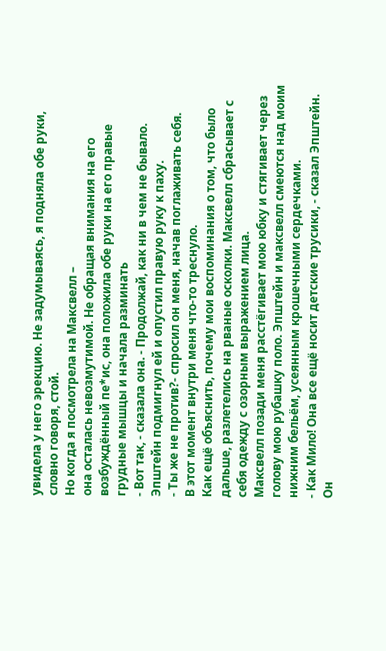увидела у него эрекцию. Не задумываясь, я подняла обе руки, словно говоря, стой.
Но когда я посмотрела на Максвелл –
она осталась невозмутимой. Не обращая внимания на его возбуждённый пе*ис, она положила обе руки на его правые грудные мышцы и начала разминать
- Вот так, - сказала она. - Продолжай, как ни в чем не бывало.
Эпштейн подмигнул ей и опустил правую руку к паху.
- Ты же не против?- спросил он меня, начав поглаживать себя.
В этот момент внутри меня что-то треснуло.
Как ещё объяснить, почему мои воспоминания о том, что было дальше, разлетелись на рваные осколки. Максвелл сбрасывает с себя одежду с озорным выражением лица.
Максвелл позади меня расстёгивает мою юбку и стягивает через голову мою рубашку поло. Эпштейн и максвелл смеются над моим нижним бельём, усеянным крошечными сердечками.
- Как Мило! Она все ещё носит детские трусики, - сказал Эпштейн.
Он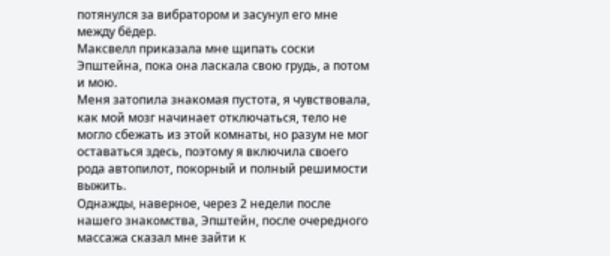потянулся за вибратором и засунул его мне между бёдер.
Максвелл приказала мне щипать соски Эпштейна, пока она ласкала свою грудь, а потом и мою.
Меня затопила знакомая пустота, я чувствовала, как мой мозг начинает отключаться, тело не могло сбежать из этой комнаты, но разум не мог оставаться здесь, поэтому я включила своего рода автопилот, покорный и полный решимости выжить.
Однажды, наверное, через 2 недели после нашего знакомства, Эпштейн, после очередного массажа сказал мне зайти к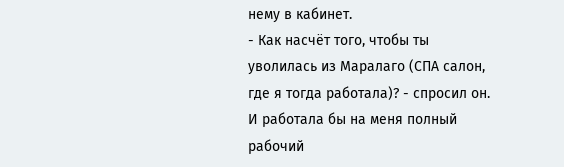нему в кабинет.
- Как насчёт того, чтобы ты уволилась из Маралаго (СПА салон, где я тогда работала)? - спросил он. И работала бы на меня полный рабочий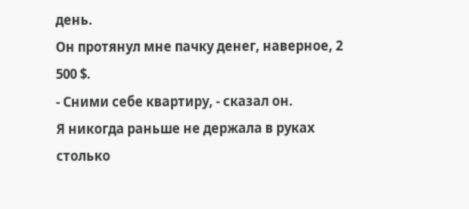день.
Он протянул мне пачку денег, наверное, 2 500 $.
- Сними себе квартиру, - сказал он.
Я никогда раньше не держала в руках столько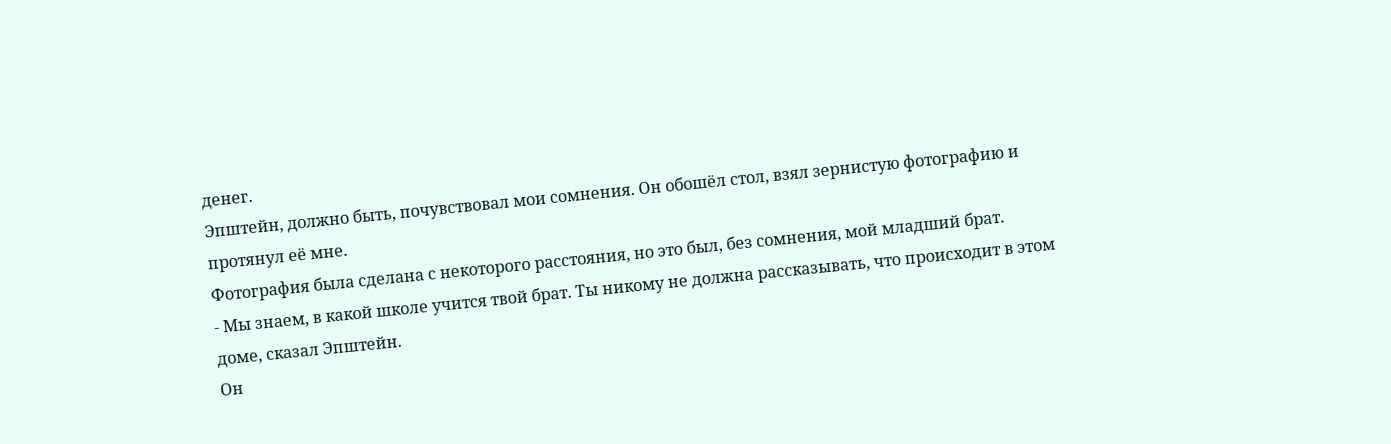денег.
Эпштейн, должно быть, почувствовал мои сомнения. Он обошёл стол, взял зернистую фотографию и протянул её мне.
Фотография была сделана с некоторого расстояния, но это был, без сомнения, мой младший брат.
- Мы знаем, в какой школе учится твой брат. Ты никому не должна рассказывать, что происходит в этом доме, сказал Эпштейн.
Он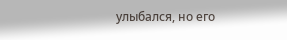улыбался, но его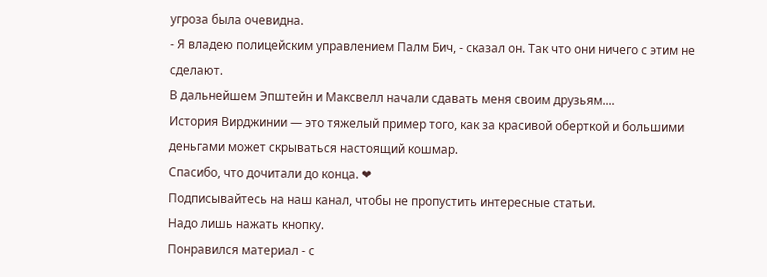угроза была очевидна.
- Я владею полицейским управлением Палм Бич, - сказал он. Так что они ничего с этим не сделают.
В дальнейшем Эпштейн и Максвелл начали сдавать меня своим друзьям....
История Вирджинии — это тяжелый пример того, как за красивой оберткой и большими деньгами может скрываться настоящий кошмар.
Спасибо, что дочитали до конца. ❤
Подписывайтесь на наш канал, чтобы не пропустить интересные статьи.
Надо лишь нажать кнопку.
Понравился материал - с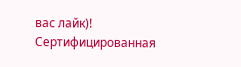вас лайк)!
Сертифицированная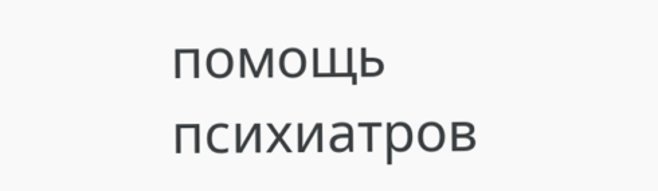помощь психиатров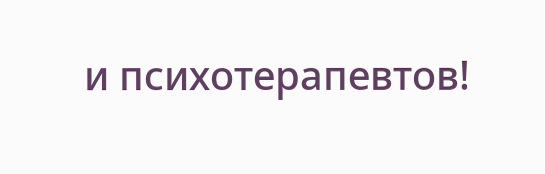и психотерапевтов!